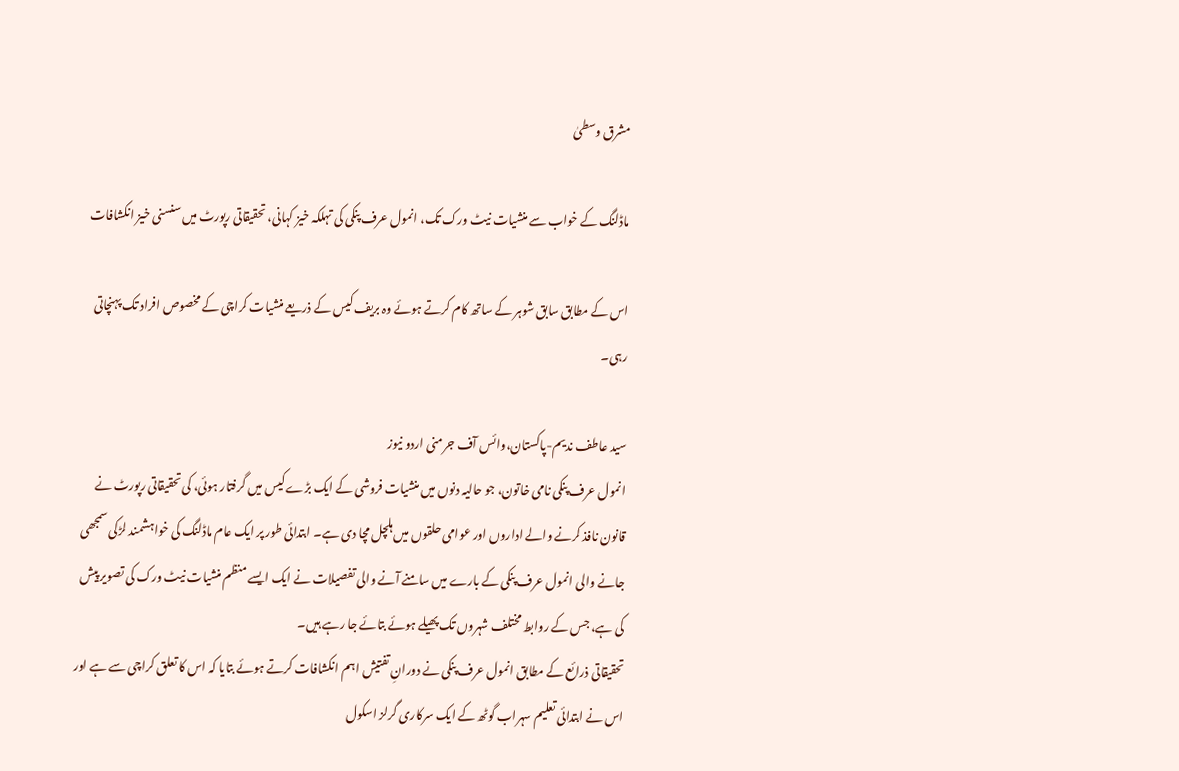مشرق وسطیٰ

ماڈلنگ کے خواب سے منشیات نیٹ ورک تک، انمول عرف پنکی کی تہلکہ خیز کہانی، تحقیقاتی رپورٹ میں سنسنی خیز انکشافات

اس کے مطابق سابق شوہر کے ساتھ کام کرتے ہوئے وہ بریف کیس کے ذریعے منشیات کراچی کے مخصوص افراد تک پہنچاتی رہی۔

سید عاطف ندیم-پاکستان،وائس آف جرمنی اردو نیوز
انمول عرف پنکی نامی خاتون، جو حالیہ دنوں میں منشیات فروشی کے ایک بڑے کیس میں گرفتار ہوئی، کی تحقیقاتی رپورٹ نے قانون نافذ کرنے والے اداروں اور عوامی حلقوں میں ہلچل مچا دی ہے۔ ابتدائی طور پر ایک عام ماڈلنگ کی خواہشمند لڑکی سمجھی جانے والی انمول عرف پنکی کے بارے میں سامنے آنے والی تفصیلات نے ایک ایسے منظم منشیات نیٹ ورک کی تصویر پیش کی ہے، جس کے روابط مختلف شہروں تک پھیلے ہوئے بتائے جا رہے ہیں۔
تحقیقاتی ذرائع کے مطابق انمول عرف پنکی نے دورانِ تفتیش اہم انکشافات کرتے ہوئے بتایا کہ اس کا تعلق کراچی سے ہے اور اس نے ابتدائی تعلیم سہراب گوٹھ کے ایک سرکاری گرلز اسکول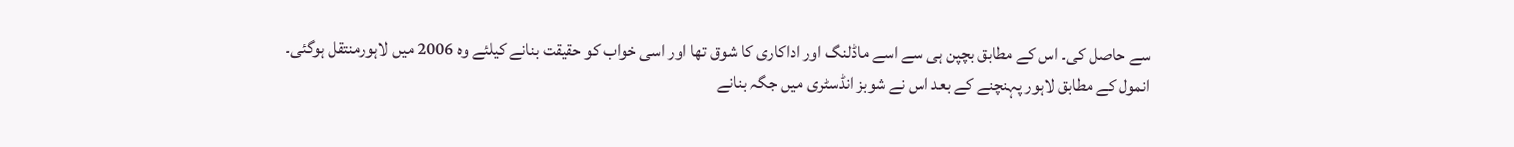سے حاصل کی۔ اس کے مطابق بچپن ہی سے اسے ماڈلنگ اور اداکاری کا شوق تھا اور اسی خواب کو حقیقت بنانے کیلئے وہ 2006 میں لاہورمنتقل ہوگئی۔
انمول کے مطابق لاہور پہنچنے کے بعد اس نے شوبز انڈسٹری میں جگہ بنانے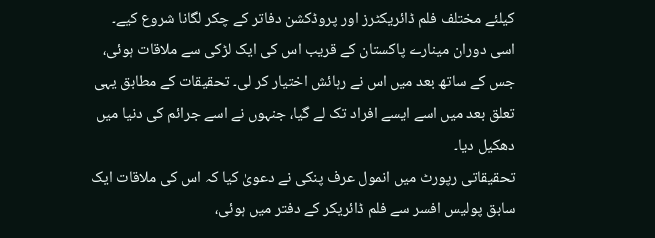کیلئے مختلف فلم ڈائریکٹرز اور پروڈکشن دفاتر کے چکر لگانا شروع کیے۔ اسی دوران مینارے پاکستان کے قریب اس کی ایک لڑکی سے ملاقات ہوئی، جس کے ساتھ بعد میں اس نے رہائش اختیار کر لی۔ تحقیقات کے مطابق یہی تعلق بعد میں اسے ایسے افراد تک لے گیا، جنہوں نے اسے جرائم کی دنیا میں دھکیل دیا۔
تحقیقاتی رپورٹ میں انمول عرف پنکی نے دعویٰ کیا کہ اس کی ملاقات ایک سابق پولیس افسر سے فلم ڈائریکر کے دفتر میں ہوئی،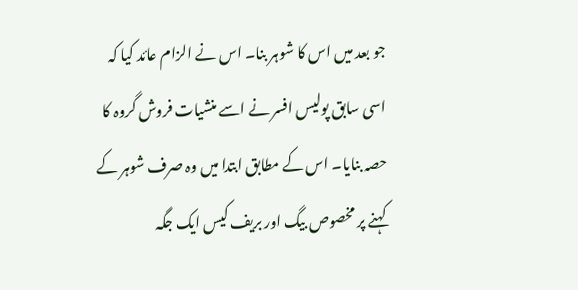جو بعد میں اس کا شوہر بنا۔ اس نے الزام عائد کیا کہ اسی سابق پولیس افسر نے اسے منشیات فروش گروہ کا حصہ بنایا۔ اس کے مطابق ابتدا میں وہ صرف شوہر کے کہنے پر مخصوص بیگ اور بریف کیس ایک جگہ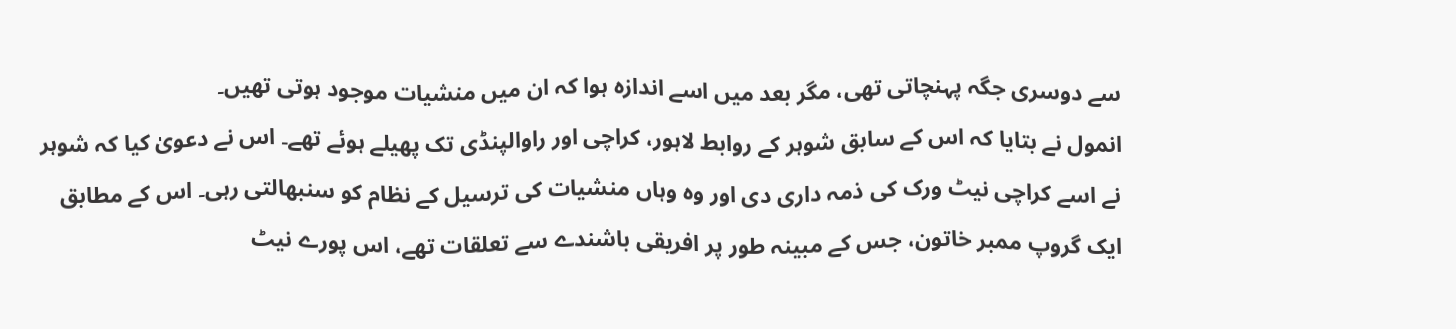سے دوسری جگہ پہنچاتی تھی، مگر بعد میں اسے اندازہ ہوا کہ ان میں منشیات موجود ہوتی تھیں۔
انمول نے بتایا کہ اس کے سابق شوہر کے روابط لاہور، کراچی اور راوالپنڈی تک پھیلے ہوئے تھے۔ اس نے دعویٰ کیا کہ شوہر نے اسے کراچی نیٹ ورک کی ذمہ داری دی اور وہ وہاں منشیات کی ترسیل کے نظام کو سنبھالتی رہی۔ اس کے مطابق ایک گروپ ممبر خاتون، جس کے مبینہ طور پر افریقی باشندے سے تعلقات تھے، اس پورے نیٹ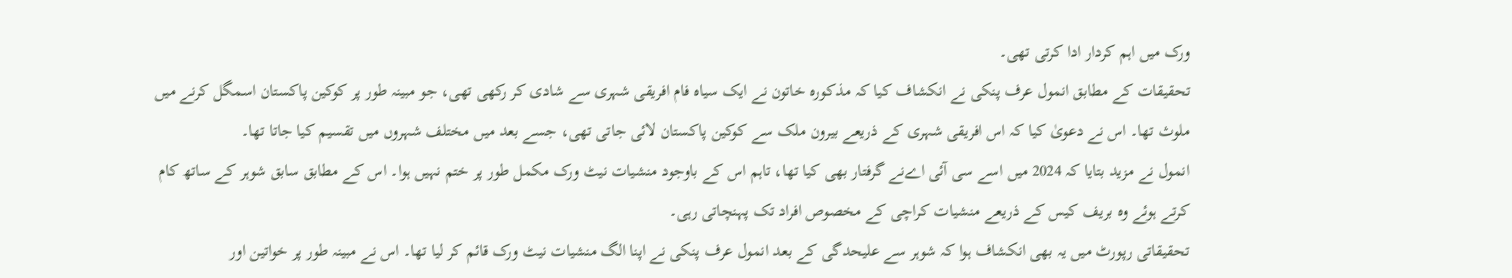ورک میں اہم کردار ادا کرتی تھی۔
تحقیقات کے مطابق انمول عرف پنکی نے انکشاف کیا کہ مذکورہ خاتون نے ایک سیاہ فام افریقی شہری سے شادی کر رکھی تھی، جو مبینہ طور پر کوکین پاکستان اسمگل کرنے میں ملوث تھا۔ اس نے دعویٰ کیا کہ اس افریقی شہری کے ذریعے بیرون ملک سے کوکین پاکستان لائی جاتی تھی، جسے بعد میں مختلف شہروں میں تقسیم کیا جاتا تھا۔
انمول نے مزید بتایا کہ 2024 میں اسے سی آئی اےنے گرفتار بھی کیا تھا، تاہم اس کے باوجود منشیات نیٹ ورک مکمل طور پر ختم نہیں ہوا۔ اس کے مطابق سابق شوہر کے ساتھ کام کرتے ہوئے وہ بریف کیس کے ذریعے منشیات کراچی کے مخصوص افراد تک پہنچاتی رہی۔
تحقیقاتی رپورٹ میں یہ بھی انکشاف ہوا کہ شوہر سے علیحدگی کے بعد انمول عرف پنکی نے اپنا الگ منشیات نیٹ ورک قائم کر لیا تھا۔ اس نے مبینہ طور پر خواتین اور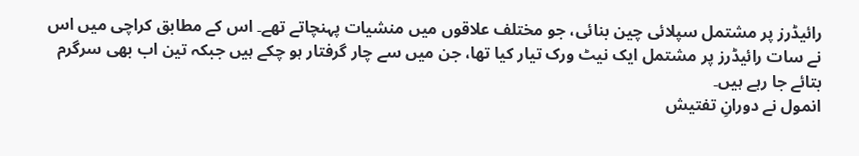رائیڈرز پر مشتمل سپلائی چین بنائی، جو مختلف علاقوں میں منشیات پہنچاتے تھے۔ اس کے مطابق کراچی میں اس نے سات رائیڈرز پر مشتمل ایک نیٹ ورک تیار کیا تھا، جن میں سے چار گرفتار ہو چکے ہیں جبکہ تین اب بھی سرگرم بتائے جا رہے ہیں۔
انمول نے دورانِ تفتیش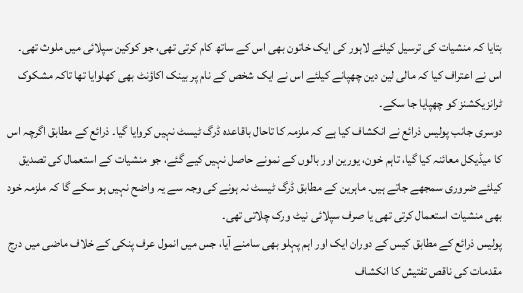بتایا کہ منشیات کی ترسیل کیلئے لاہور کی ایک خاتون بھی اس کے ساتھ کام کرتی تھی، جو کوکین سپلائی میں ملوث تھی۔ اس نے اعتراف کیا کہ مالی لین دین چھپانے کیلئے اس نے ایک شخص کے نام پر بینک اکاؤنٹ بھی کھلوایا تھا تاکہ مشکوک ٹرانزیکشنز کو چھپایا جا سکے۔
دوسری جانب پولیس ذرائع نے انکشاف کیا ہے کہ ملزمہ کا تاحال باقاعدہ ڈرگ ٹیسٹ نہیں کروایا گیا۔ ذرائع کے مطابق اگرچہ اس کا میڈیکل معائنہ کیا گیا، تاہم خون، یورین اور بالوں کے نمونے حاصل نہیں کیے گئے، جو منشیات کے استعمال کی تصدیق کیلئے ضروری سمجھے جاتے ہیں۔ ماہرین کے مطابق ڈرگ ٹیسٹ نہ ہونے کی وجہ سے یہ واضح نہیں ہو سکے گا کہ ملزمہ خود بھی منشیات استعمال کرتی تھی یا صرف سپلائی نیٹ ورک چلاتی تھی۔
پولیس ذرائع کے مطابق کیس کے دوران ایک اور اہم پہلو بھی سامنے آیا، جس میں انمول عرف پنکی کے خلاف ماضی میں درج مقدمات کی ناقص تفتیش کا انکشاف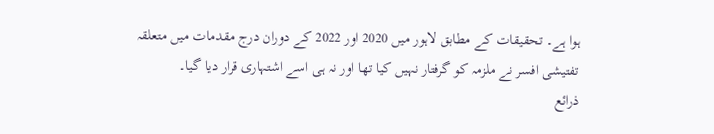ہوا ہے۔ تحقیقات کے مطابق لاہور میں 2020 اور 2022 کے دوران درج مقدمات میں متعلقہ تفتیشی افسر نے ملزمہ کو گرفتار نہیں کیا تھا اور نہ ہی اسے اشتہاری قرار دیا گیا۔
ذرائع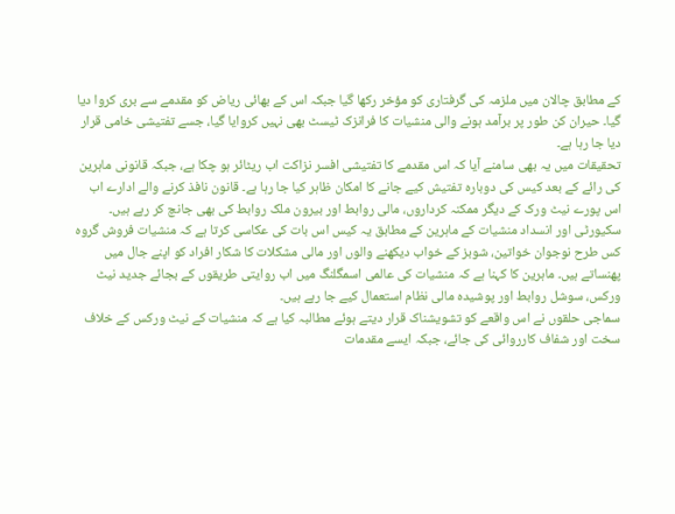کے مطابق چالان میں ملزمہ کی گرفتاری کو مؤخر رکھا گیا جبکہ اس کے بھائی ریاض کو مقدمے سے بری کروا دیا گیا۔ حیران کن طور پر برآمد ہونے والی منشیات کا فرانزک ٹیسٹ بھی نہیں کروایا گیا، جسے تفتیشی خامی قرار دیا جا رہا ہے۔
تحقیقات میں یہ بھی سامنے آیا کہ اس مقدمے کا تفتیشی افسر نزاکت اب ریٹائر ہو چکا ہے، جبکہ قانونی ماہرین کی رائے کے بعد کیس کی دوبارہ تفتیش کیے جانے کا امکان ظاہر کیا جا رہا ہے۔ قانون نافذ کرنے والے ادارے اب اس پورے نیٹ ورک کے دیگر ممکنہ کرداروں، مالی روابط اور بیرون ملک روابط کی بھی جانچ کر رہے ہیں۔
سکیورٹی اور انسداد منشیات کے ماہرین کے مطابق یہ کیس اس بات کی عکاسی کرتا ہے کہ منشیات فروش گروہ کس طرح نوجوان خواتین، شوبز کے خواب دیکھنے والوں اور مالی مشکلات کا شکار افراد کو اپنے جال میں پھنساتے ہیں۔ ماہرین کا کہنا ہے کہ منشیات کی عالمی اسمگلنگ میں اب روایتی طریقوں کے بجائے جدید نیٹ ورکس، سوشل روابط اور پوشیدہ مالی نظام استعمال کیے جا رہے ہیں۔
سماجی حلقوں نے اس واقعے کو تشویشناک قرار دیتے ہوئے مطالبہ کیا ہے کہ منشیات کے نیٹ ورکس کے خلاف سخت اور شفاف کارروائی کی جائے، جبکہ ایسے مقدمات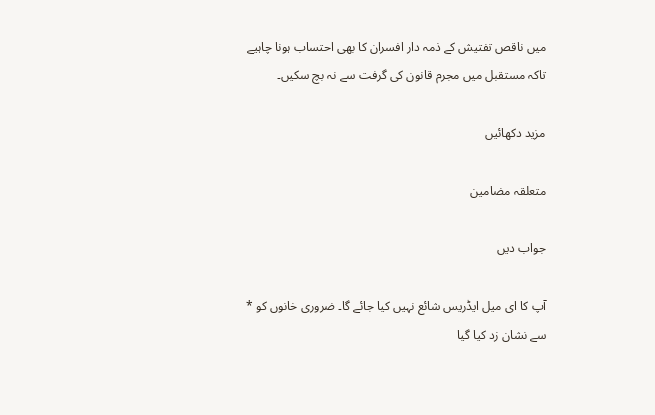میں ناقص تفتیش کے ذمہ دار افسران کا بھی احتساب ہونا چاہیے تاکہ مستقبل میں مجرم قانون کی گرفت سے نہ بچ سکیں۔

مزید دکھائیں

متعلقہ مضامین

جواب دیں

آپ کا ای میل ایڈریس شائع نہیں کیا جائے گا۔ ضروری خانوں کو * سے نشان زد کیا گیا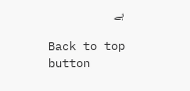ہے

Back to top button